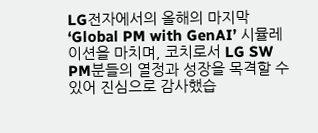LG전자에서의 올해의 마지막 ‘Global PM with GenAI’ 시뮬레이션을 마치며, 코치로서 LG SW PM분들의 열정과 성장을 목격할 수 있어 진심으로 감사했습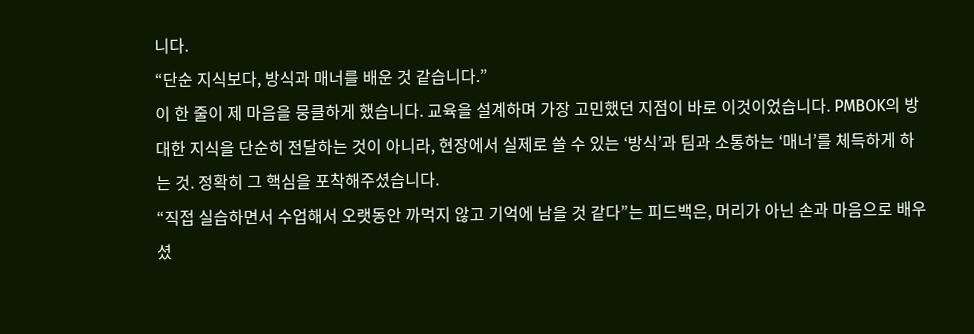니다.
“단순 지식보다, 방식과 매너를 배운 것 같습니다.”
이 한 줄이 제 마음을 뭉클하게 했습니다. 교육을 설계하며 가장 고민했던 지점이 바로 이것이었습니다. PMBOK의 방대한 지식을 단순히 전달하는 것이 아니라, 현장에서 실제로 쓸 수 있는 ‘방식’과 팀과 소통하는 ‘매너’를 체득하게 하는 것. 정확히 그 핵심을 포착해주셨습니다.
“직접 실습하면서 수업해서 오랫동안 까먹지 않고 기억에 남을 것 같다”는 피드백은, 머리가 아닌 손과 마음으로 배우셨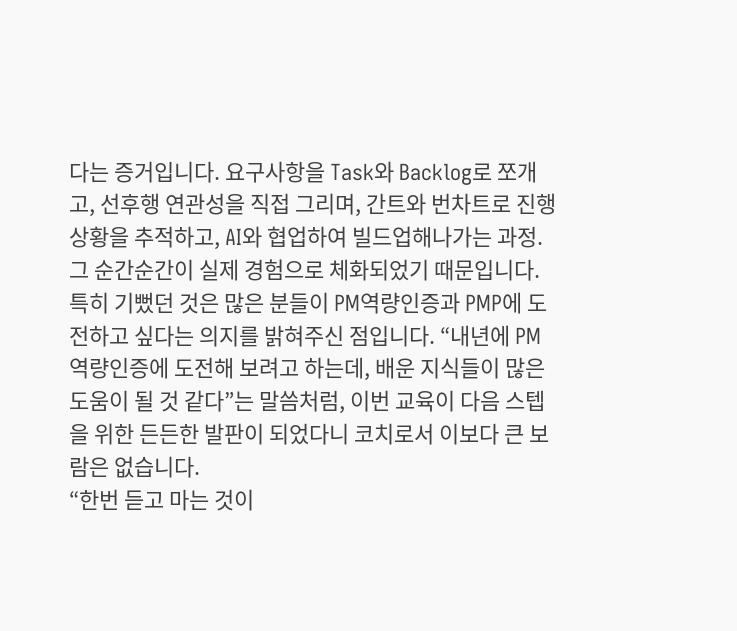다는 증거입니다. 요구사항을 Task와 Backlog로 쪼개고, 선후행 연관성을 직접 그리며, 간트와 번차트로 진행상황을 추적하고, AI와 협업하여 빌드업해나가는 과정. 그 순간순간이 실제 경험으로 체화되었기 때문입니다.
특히 기뻤던 것은 많은 분들이 PM역량인증과 PMP에 도전하고 싶다는 의지를 밝혀주신 점입니다. “내년에 PM역량인증에 도전해 보려고 하는데, 배운 지식들이 많은 도움이 될 것 같다”는 말씀처럼, 이번 교육이 다음 스텝을 위한 든든한 발판이 되었다니 코치로서 이보다 큰 보람은 없습니다.
“한번 듣고 마는 것이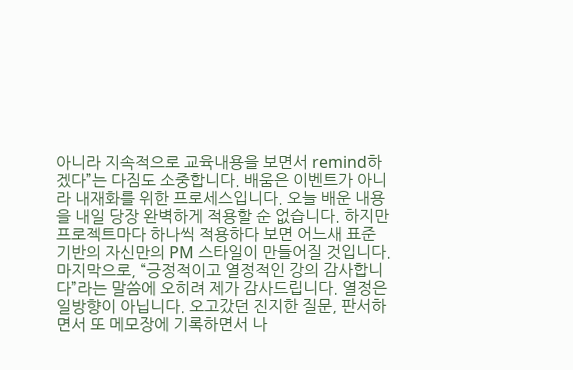아니라 지속적으로 교육내용을 보면서 remind하겠다”는 다짐도 소중합니다. 배움은 이벤트가 아니라 내재화를 위한 프로세스입니다. 오늘 배운 내용을 내일 당장 완벽하게 적용할 순 없습니다. 하지만 프로젝트마다 하나씩 적용하다 보면 어느새 표준 기반의 자신만의 PM 스타일이 만들어질 것입니다.
마지막으로, “긍정적이고 열정적인 강의 감사합니다”라는 말씀에 오히려 제가 감사드립니다. 열정은 일방향이 아닙니다. 오고갔던 진지한 질문, 판서하면서 또 메모장에 기록하면서 나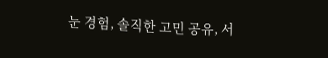눈 경험, 솔직한 고민 공유, 서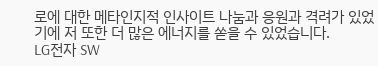로에 대한 메타인지적 인사이트 나눔과 응원과 격려가 있었기에 저 또한 더 많은 에너지를 쏟을 수 있었습니다.
LG전자 SW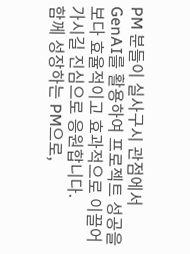PM 분들이 실사구시 관점에서 GenAI를 활용하여 프로젝트 성공을 보다 효율적이고 효과적으로 이끌어가시길 진심으로 응원합니다.
함께 성장하는 PM으로,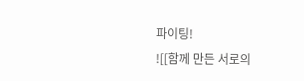파이팅!
![[함께 만든 서로의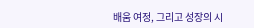배움 여정, 그리고 성장의 시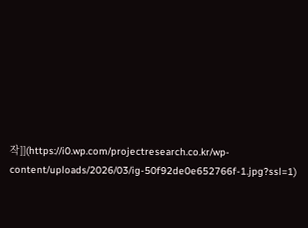작]](https://i0.wp.com/projectresearch.co.kr/wp-content/uploads/2026/03/ig-50f92de0e652766f-1.jpg?ssl=1)